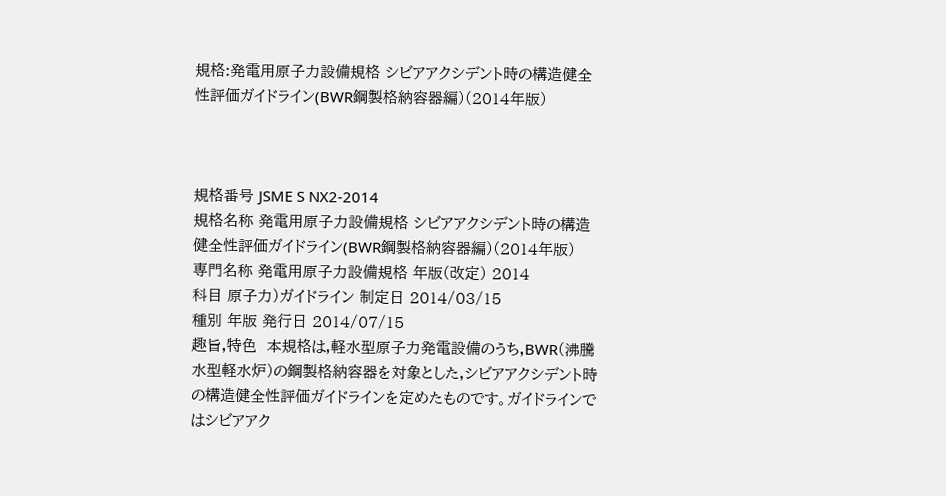規格:発電用原子力設備規格 シビアアクシデント時の構造健全性評価ガイドライン(BWR鋼製格納容器編)(2014年版)



規格番号 JSME S NX2-2014
規格名称 発電用原子力設備規格 シビアアクシデント時の構造健全性評価ガイドライン(BWR鋼製格納容器編)(2014年版)
専門名称 発電用原子力設備規格 年版(改定) 2014
科目 原子力)ガイドライン 制定日 2014/03/15
種別 年版 発行日 2014/07/15
趣旨,特色  本規格は,軽水型原子力発電設備のうち,BWR(沸騰水型軽水炉)の鋼製格納容器を対象とした,シビアアクシデント時の構造健全性評価ガイドラインを定めたものです。ガイドラインではシビアアク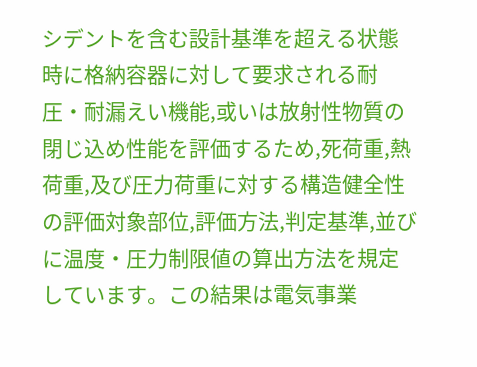シデントを含む設計基準を超える状態時に格納容器に対して要求される耐圧・耐漏えい機能,或いは放射性物質の閉じ込め性能を評価するため,死荷重,熱荷重,及び圧力荷重に対する構造健全性の評価対象部位,評価方法,判定基準,並びに温度・圧力制限値の算出方法を規定しています。この結果は電気事業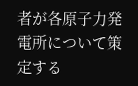者が各原子力発電所について策定する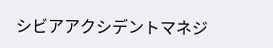シビアアクシデントマネジ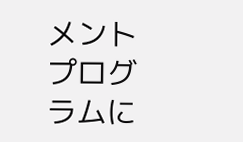メントプログラムに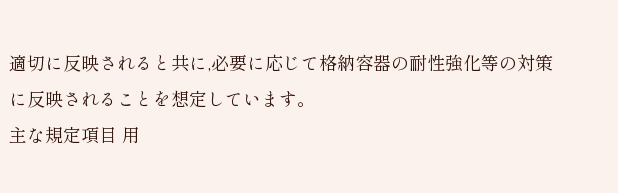適切に反映されると共に,必要に応じて格納容器の耐性強化等の対策に反映されることを想定しています。
主な規定項目 用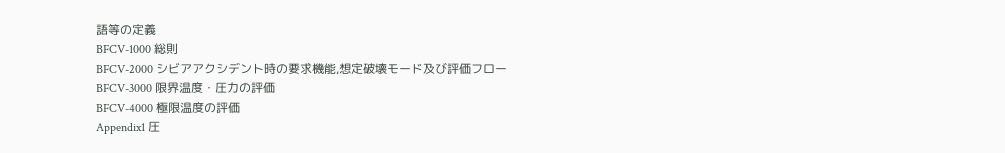語等の定義
BFCV-1000 総則
BFCV-2000 シビアアクシデント時の要求機能,想定破壊モード及び評価フロー
BFCV-3000 限界温度・圧力の評価
BFCV-4000 極限温度の評価
Appendix1 圧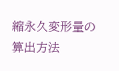縮永久変形量の算出方法